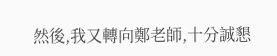然後,我又轉向鄭老師,十分誠懇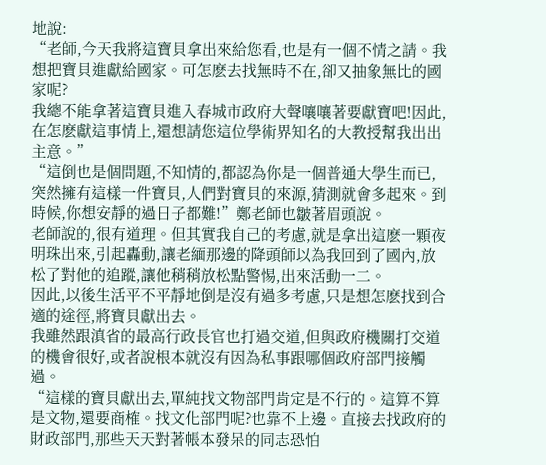地說:
“老師,今天我將這寶貝拿出來給您看,也是有一個不情之請。我想把寶貝進獻給國家。可怎麽去找無時不在,卻又抽象無比的國家呢?
我總不能拿著這寶貝進入春城市政府大聲嚷嚷著要獻寶吧!因此,在怎麽獻這事情上,還想請您這位學術界知名的大教授幫我出出主意。”
“這倒也是個問題,不知情的,都認為你是一個普通大學生而已,突然擁有這樣一件寶貝,人們對寶貝的來源,猜測就會多起來。到時候,你想安靜的過日子都難!”鄭老師也皺著眉頭說。
老師說的,很有道理。但其實我自己的考慮,就是拿出這麽一顆夜明珠出來,引起轟動,讓老緬那邊的降頭師以為我回到了國內,放松了對他的追蹤,讓他稍稍放松點警惕,出來活動一二。
因此,以後生活平不平靜地倒是沒有過多考慮,只是想怎麽找到合適的途徑,將寶貝獻出去。
我雖然跟滇省的最高行政長官也打過交道,但與政府機關打交道的機會很好,或者說根本就沒有因為私事跟哪個政府部門接觸過。
“這樣的寶貝獻出去,單純找文物部門肯定是不行的。這算不算是文物,還要商榷。找文化部門呢?也靠不上邊。直接去找政府的財政部門,那些天天對著帳本發呆的同志恐怕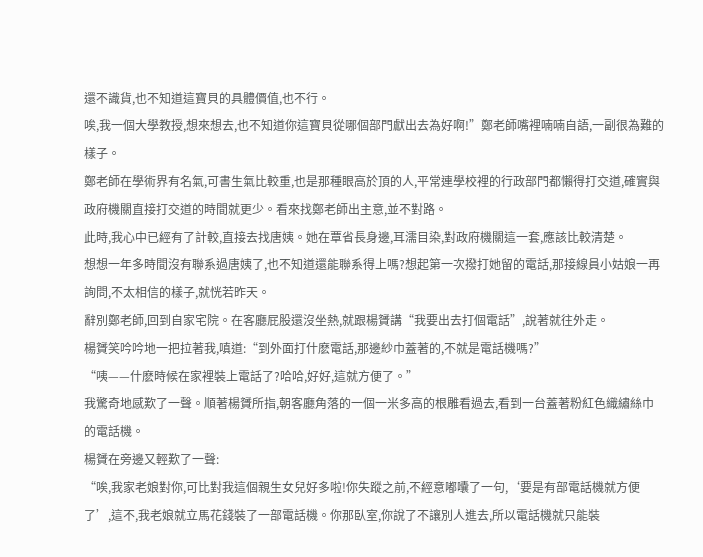還不識貨,也不知道這寶貝的具體價值,也不行。
唉,我一個大學教授,想來想去,也不知道你這寶貝從哪個部門獻出去為好啊!”鄭老師嘴裡喃喃自語,一副很為難的樣子。
鄭老師在學術界有名氣,可書生氣比較重,也是那種眼高於頂的人,平常連學校裡的行政部門都懶得打交道,確實與政府機關直接打交道的時間就更少。看來找鄭老師出主意,並不對路。
此時,我心中已經有了計較,直接去找唐姨。她在覃省長身邊,耳濡目染,對政府機關這一套,應該比較清楚。
想想一年多時間沒有聯系過唐姨了,也不知道還能聯系得上嗎?想起第一次撥打她留的電話,那接線員小姑娘一再詢問,不太相信的樣子,就恍若昨天。
辭別鄭老師,回到自家宅院。在客廳屁股還沒坐熱,就跟楊贇講“我要出去打個電話”,說著就往外走。
楊贇笑吟吟地一把拉著我,嗔道:“到外面打什麽電話,那邊紗巾蓋著的,不就是電話機嗎?”
“咦——什麽時候在家裡裝上電話了?哈哈,好好,這就方便了。”
我驚奇地感歎了一聲。順著楊贇所指,朝客廳角落的一個一米多高的根雕看過去,看到一台蓋著粉紅色織繡絲巾的電話機。
楊贇在旁邊又輕歎了一聲:
“唉,我家老娘對你,可比對我這個親生女兒好多啦!你失蹤之前,不經意嘟囔了一句,‘要是有部電話機就方便了’,這不,我老娘就立馬花錢裝了一部電話機。你那臥室,你說了不讓別人進去,所以電話機就只能裝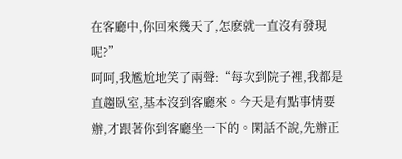在客廳中,你回來幾天了,怎麽就一直沒有發現呢?”
呵呵,我尷尬地笑了兩聲:“每次到院子裡,我都是直趨臥室,基本沒到客廳來。今天是有點事情要辦,才跟著你到客廳坐一下的。閑話不說,先辦正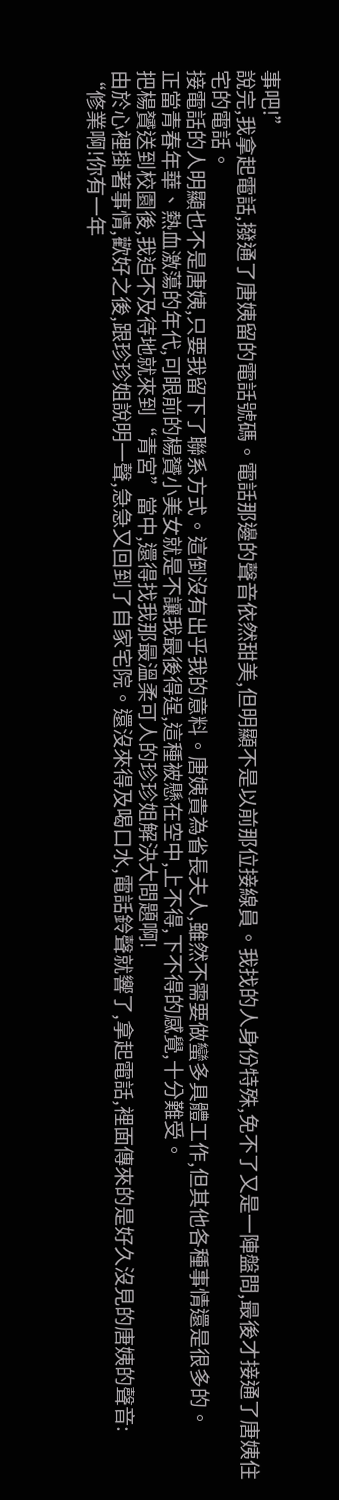事吧!”
說完,我拿起電話,撥通了唐姨留的電話號碼。電話那邊的聲音依然甜美,但明顯不是以前那位接線員。我找的人身份特殊,免不了又是一陣盤問,最後才接通了唐姨住宅的電話。
接電話的人明顯也不是唐姨,只要我留下了聯系方式。這倒沒有出乎我的意料。唐姨貴為省長夫人,雖然不需要做蠻多具體工作,但其他各種事情還是很多的。
正當青春年華、熱血激蕩的年代,可眼前的楊贇小美女就是不讓我最後得逞,這種被懸在空中,上不得,下不得的感覺,十分難受。
把楊贇送到校園後,我迫不及待地就來到“青宮”當中,還得找我那最溫柔可人的珍珍姐解決大問題啊!
由於心裡掛著事情,歡好之後,跟珍珍姐說明一聲,急急又回到了自家宅院。還沒來得及喝口水,電話鈴聲就響了,拿起電話,裡面傳來的是好久沒見的唐姨的聲音:
“修業啊!你有一年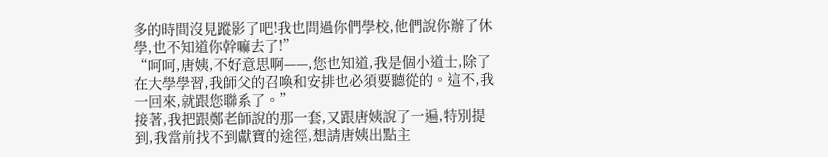多的時間沒見蹤影了吧!我也問過你們學校,他們說你辦了休學,也不知道你幹嘛去了!”
“呵呵,唐姨,不好意思啊——,您也知道,我是個小道士,除了在大學學習,我師父的召喚和安排也必須要聽從的。這不,我一回來,就跟您聯系了。”
接著,我把跟鄭老師說的那一套,又跟唐姨說了一遍,特別提到,我當前找不到獻寶的途徑,想請唐姨出點主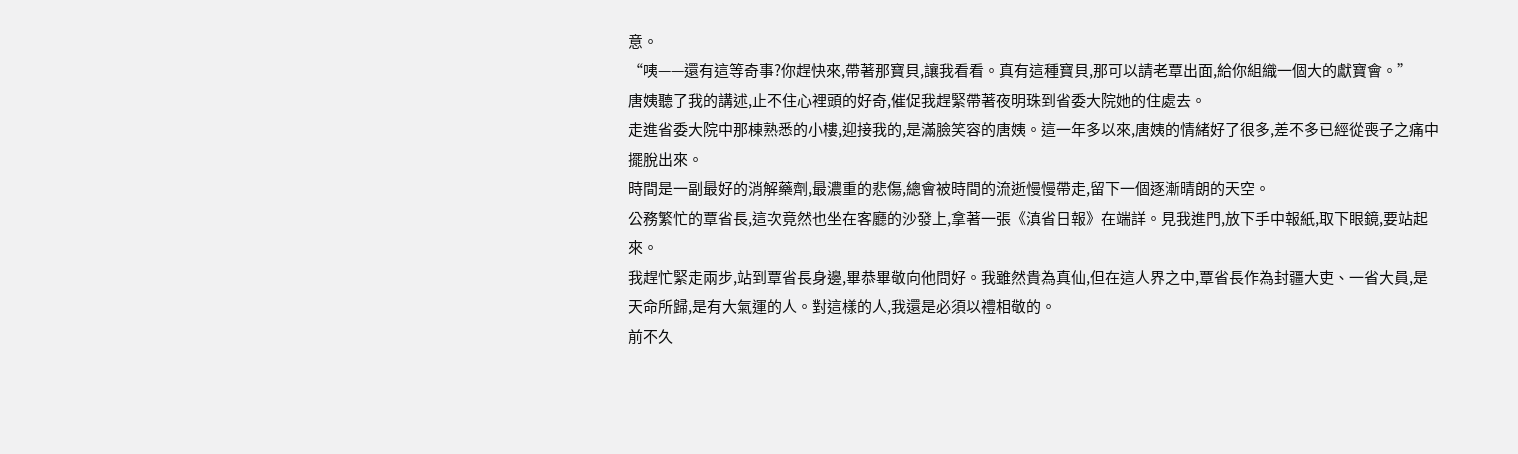意。
“咦——還有這等奇事?你趕快來,帶著那寶貝,讓我看看。真有這種寶貝,那可以請老覃出面,給你組織一個大的獻寶會。”
唐姨聽了我的講述,止不住心裡頭的好奇,催促我趕緊帶著夜明珠到省委大院她的住處去。
走進省委大院中那棟熟悉的小樓,迎接我的,是滿臉笑容的唐姨。這一年多以來,唐姨的情緒好了很多,差不多已經從喪子之痛中擺脫出來。
時間是一副最好的消解藥劑,最濃重的悲傷,總會被時間的流逝慢慢帶走,留下一個逐漸晴朗的天空。
公務繁忙的覃省長,這次竟然也坐在客廳的沙發上,拿著一張《滇省日報》在端詳。見我進門,放下手中報紙,取下眼鏡,要站起來。
我趕忙緊走兩步,站到覃省長身邊,畢恭畢敬向他問好。我雖然貴為真仙,但在這人界之中,覃省長作為封疆大吏、一省大員,是天命所歸,是有大氣運的人。對這樣的人,我還是必須以禮相敬的。
前不久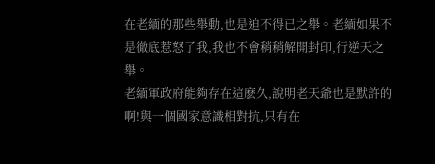在老緬的那些舉動,也是迫不得已之舉。老緬如果不是徹底惹怒了我,我也不會稍稍解開封印,行逆天之舉。
老緬軍政府能夠存在這麽久,說明老天爺也是默許的啊!與一個國家意識相對抗,只有在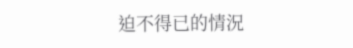迫不得已的情況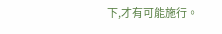下,才有可能施行。